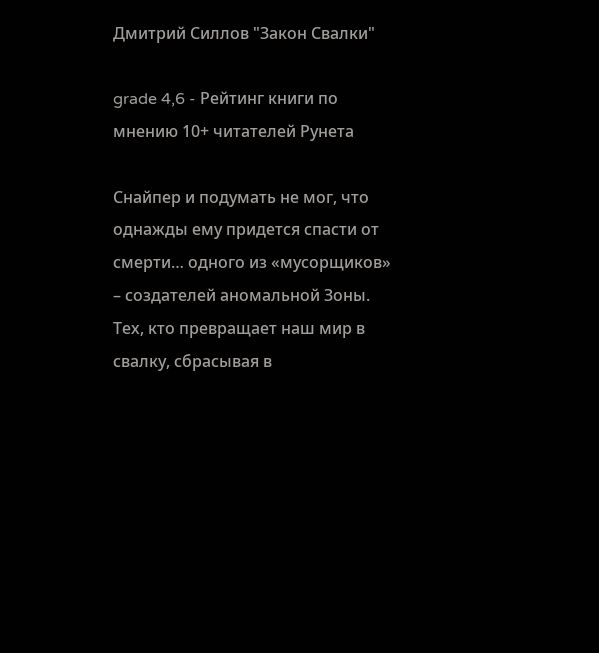Дмитрий Силлов "Закон Свалки"

grade 4,6 - Рейтинг книги по мнению 10+ читателей Рунета

Снайпер и подумать не мог, что однажды ему придется спасти от смерти… одного из «мусорщиков» – создателей аномальной Зоны. Тех, кто превращает наш мир в свалку, сбрасывая в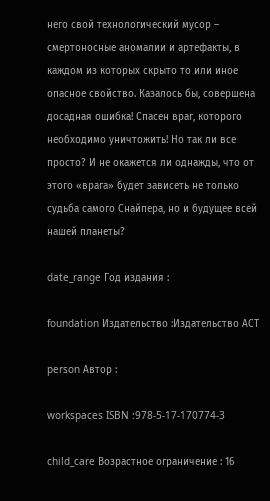него свой технологический мусор – смертоносные аномалии и артефакты, в каждом из которых скрыто то или иное опасное свойство. Казалось бы, совершена досадная ошибка! Спасен враг, которого необходимо уничтожить! Но так ли все просто? И не окажется ли однажды, что от этого «врага» будет зависеть не только судьба самого Снайпера, но и будущее всей нашей планеты?

date_range Год издания :

foundation Издательство :Издательство АСТ

person Автор :

workspaces ISBN :978-5-17-170774-3

child_care Возрастное ограничение : 16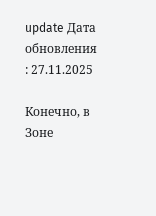update Дата обновления : 27.11.2025

Конечно, в Зоне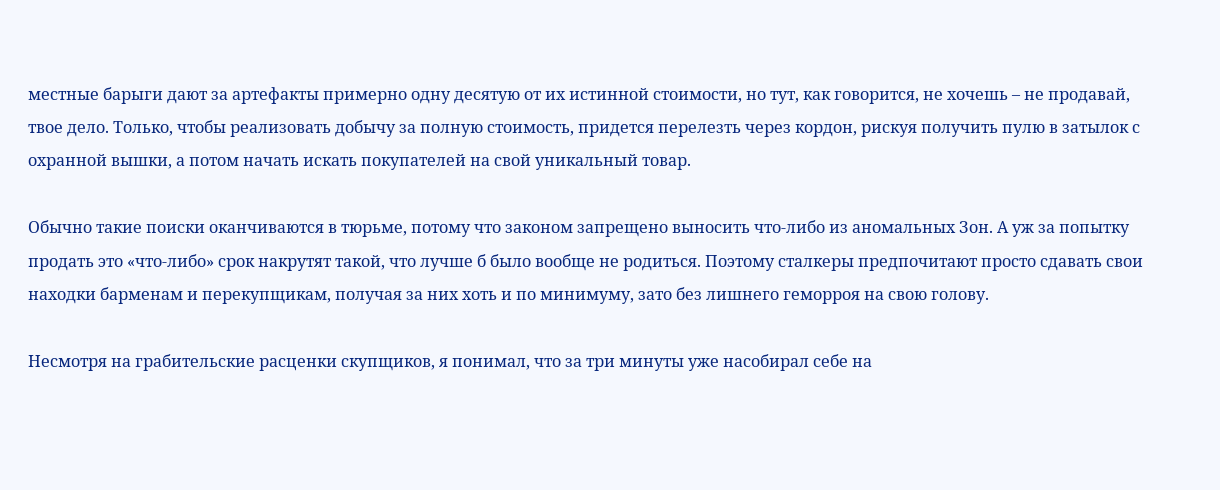местные барыги дают за артефакты примерно одну десятую от их истинной стоимости, но тут, как говорится, не хочешь – не продавай, твое дело. Только, чтобы реализовать добычу за полную стоимость, придется перелезть через кордон, рискуя получить пулю в затылок с охранной вышки, а потом начать искать покупателей на свой уникальный товар.

Обычно такие поиски оканчиваются в тюрьме, потому что законом запрещено выносить что-либо из аномальных Зон. А уж за попытку продать это «что-либо» срок накрутят такой, что лучше б было вообще не родиться. Поэтому сталкеры предпочитают просто сдавать свои находки барменам и перекупщикам, получая за них хоть и по минимуму, зато без лишнего геморроя на свою голову.

Несмотря на грабительские расценки скупщиков, я понимал, что за три минуты уже насобирал себе на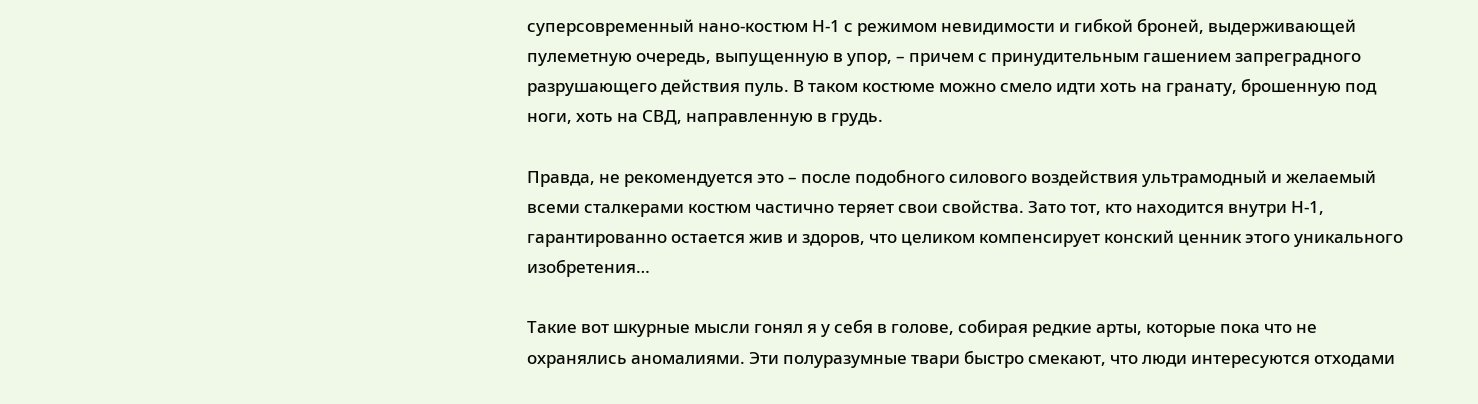суперсовременный нано-костюм Н-1 с режимом невидимости и гибкой броней, выдерживающей пулеметную очередь, выпущенную в упор, – причем с принудительным гашением запреградного разрушающего действия пуль. В таком костюме можно смело идти хоть на гранату, брошенную под ноги, хоть на СВД, направленную в грудь.

Правда, не рекомендуется это – после подобного силового воздействия ультрамодный и желаемый всеми сталкерами костюм частично теряет свои свойства. Зато тот, кто находится внутри Н-1, гарантированно остается жив и здоров, что целиком компенсирует конский ценник этого уникального изобретения…

Такие вот шкурные мысли гонял я у себя в голове, собирая редкие арты, которые пока что не охранялись аномалиями. Эти полуразумные твари быстро смекают, что люди интересуются отходами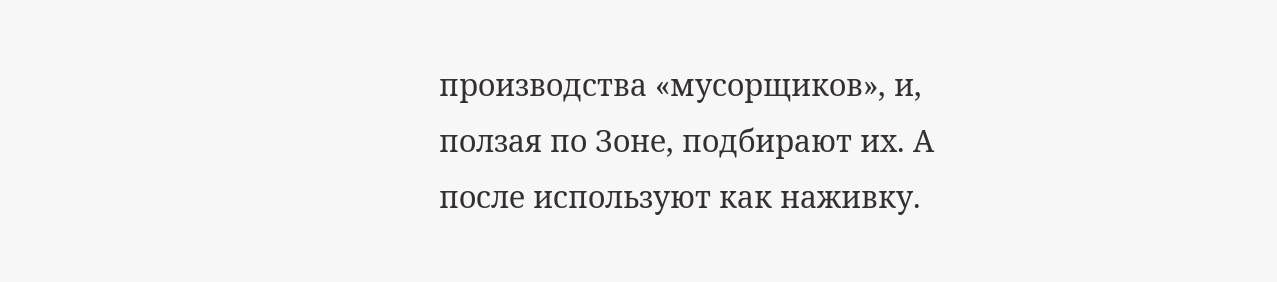производства «мусорщиков», и, ползая по Зоне, подбирают их. А после используют как наживку.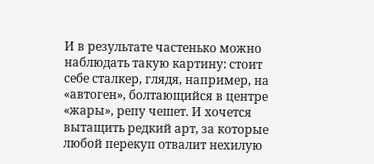И в результате частенько можно наблюдать такую картину: стоит себе сталкер, глядя, например, на «автоген», болтающийся в центре «жары», репу чешет. И хочется вытащить редкий арт, за которые любой перекуп отвалит нехилую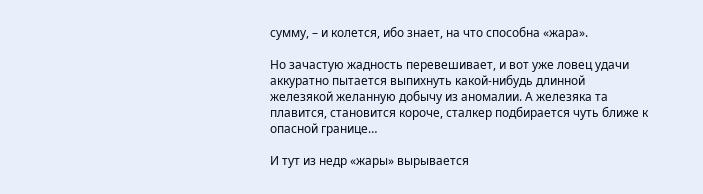сумму, – и колется, ибо знает, на что способна «жара».

Но зачастую жадность перевешивает, и вот уже ловец удачи аккуратно пытается выпихнуть какой-нибудь длинной железякой желанную добычу из аномалии. А железяка та плавится, становится короче, сталкер подбирается чуть ближе к опасной границе…

И тут из недр «жары» вырывается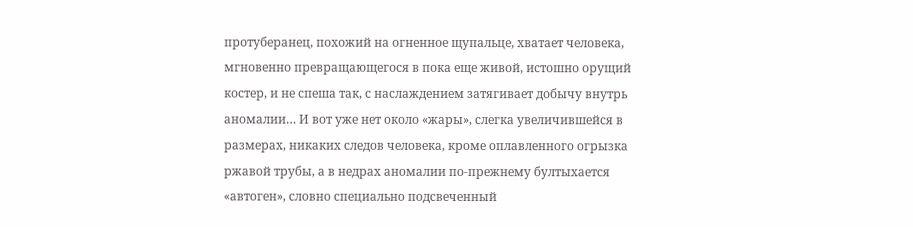протуберанец, похожий на огненное щупальце, хватает человека, мгновенно превращающегося в пока еще живой, истошно орущий костер, и не спеша так, с наслаждением затягивает добычу внутрь аномалии… И вот уже нет около «жары», слегка увеличившейся в размерах, никаких следов человека, кроме оплавленного огрызка ржавой трубы, а в недрах аномалии по-прежнему бултыхается «автоген», словно специально подсвеченный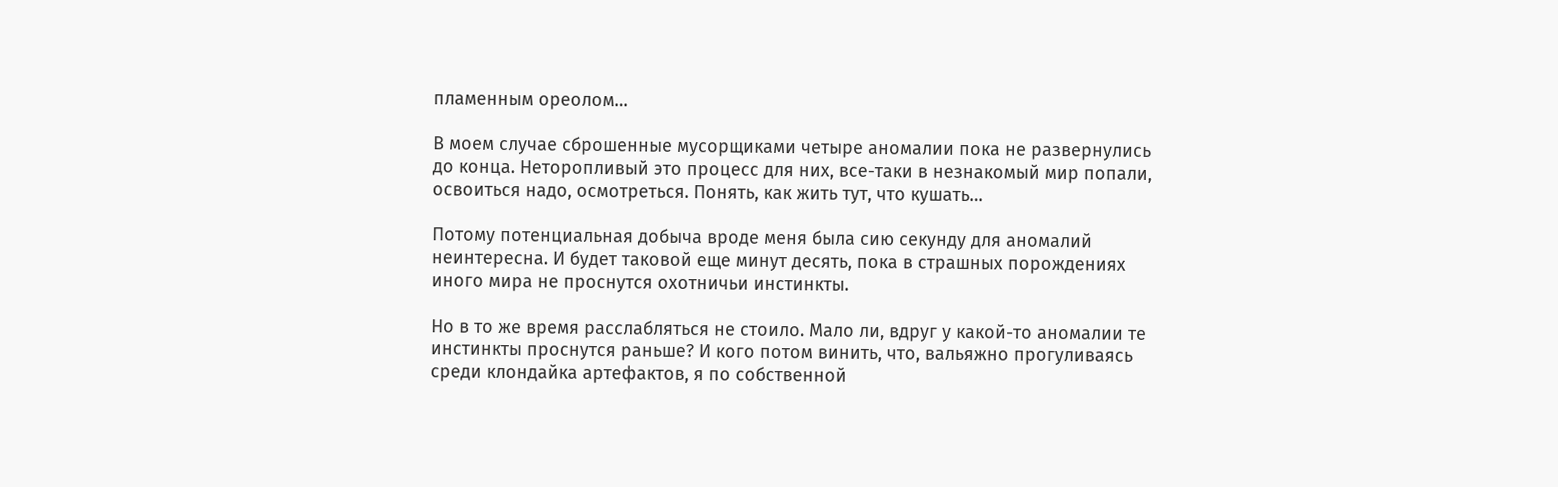пламенным ореолом…

В моем случае сброшенные мусорщиками четыре аномалии пока не развернулись до конца. Неторопливый это процесс для них, все-таки в незнакомый мир попали, освоиться надо, осмотреться. Понять, как жить тут, что кушать…

Потому потенциальная добыча вроде меня была сию секунду для аномалий неинтересна. И будет таковой еще минут десять, пока в страшных порождениях иного мира не проснутся охотничьи инстинкты.

Но в то же время расслабляться не стоило. Мало ли, вдруг у какой-то аномалии те инстинкты проснутся раньше? И кого потом винить, что, вальяжно прогуливаясь среди клондайка артефактов, я по собственной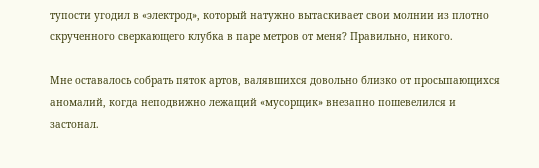тупости угодил в «электрод», который натужно вытаскивает свои молнии из плотно скрученного сверкающего клубка в паре метров от меня? Правильно, никого.

Мне оставалось собрать пяток артов, валявшихся довольно близко от просыпающихся аномалий, когда неподвижно лежащий «мусорщик» внезапно пошевелился и застонал.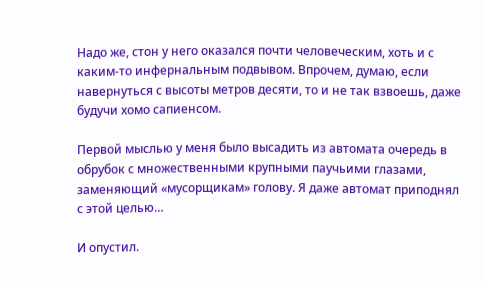Надо же, стон у него оказался почти человеческим, хоть и с каким-то инфернальным подвывом. Впрочем, думаю, если навернуться с высоты метров десяти, то и не так взвоешь, даже будучи хомо сапиенсом.

Первой мыслью у меня было высадить из автомата очередь в обрубок с множественными крупными паучьими глазами, заменяющий «мусорщикам» голову. Я даже автомат приподнял с этой целью…

И опустил.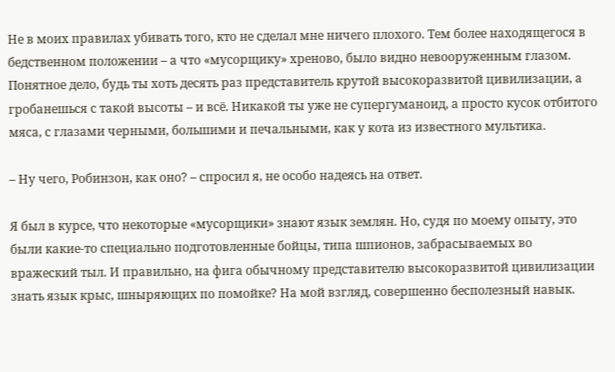Не в моих правилах убивать того, кто не сделал мне ничего плохого. Тем более находящегося в бедственном положении – а что «мусорщику» хреново, было видно невооруженным глазом. Понятное дело, будь ты хоть десять раз представитель крутой высокоразвитой цивилизации, а гробанешься с такой высоты – и всё. Никакой ты уже не супергуманоид, а просто кусок отбитого мяса, с глазами черными, большими и печальными, как у кота из известного мультика.

– Ну чего, Робинзон, как оно? – спросил я, не особо надеясь на ответ.

Я был в курсе, что некоторые «мусорщики» знают язык землян. Но, судя по моему опыту, это были какие-то специально подготовленные бойцы, типа шпионов, забрасываемых во вражеский тыл. И правильно, на фига обычному представителю высокоразвитой цивилизации знать язык крыс, шныряющих по помойке? На мой взгляд, совершенно бесполезный навык.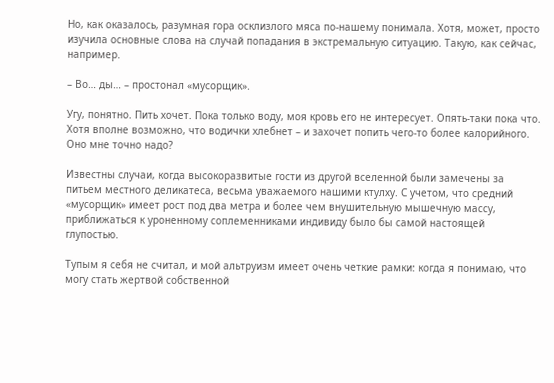Но, как оказалось, разумная гора осклизлого мяса по-нашему понимала. Хотя, может, просто изучила основные слова на случай попадания в экстремальную ситуацию. Такую, как сейчас, например.

– Во… ды… – простонал «мусорщик».

Угу, понятно. Пить хочет. Пока только воду, моя кровь его не интересует. Опять-таки пока что. Хотя вполне возможно, что водички хлебнет – и захочет попить чего-то более калорийного. Оно мне точно надо?

Известны случаи, когда высокоразвитые гости из другой вселенной были замечены за питьем местного деликатеса, весьма уважаемого нашими ктулху. С учетом, что средний «мусорщик» имеет рост под два метра и более чем внушительную мышечную массу, приближаться к уроненному соплеменниками индивиду было бы самой настоящей глупостью.

Тупым я себя не считал, и мой альтруизм имеет очень четкие рамки: когда я понимаю, что могу стать жертвой собственной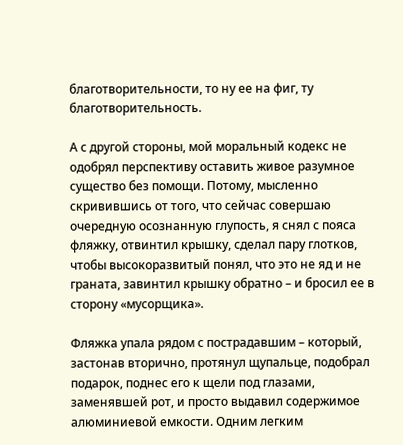благотворительности, то ну ее на фиг, ту благотворительность.

А с другой стороны, мой моральный кодекс не одобрял перспективу оставить живое разумное существо без помощи. Потому, мысленно скривившись от того, что сейчас совершаю очередную осознанную глупость, я снял с пояса фляжку, отвинтил крышку, сделал пару глотков, чтобы высокоразвитый понял, что это не яд и не граната, завинтил крышку обратно – и бросил ее в сторону «мусорщика».

Фляжка упала рядом с пострадавшим – который, застонав вторично, протянул щупальце, подобрал подарок, поднес его к щели под глазами, заменявшей рот, и просто выдавил содержимое алюминиевой емкости. Одним легким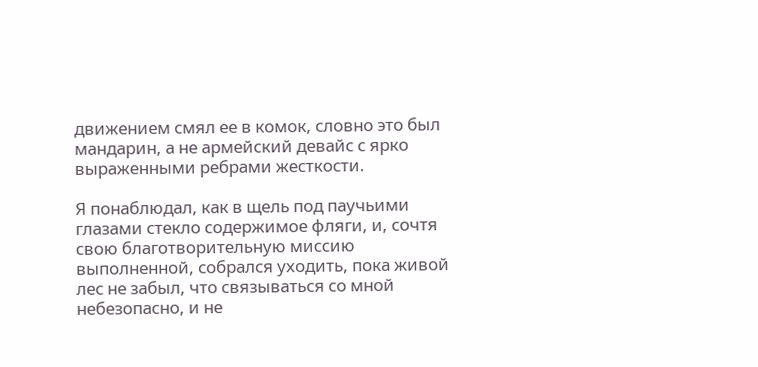движением смял ее в комок, словно это был мандарин, а не армейский девайс с ярко выраженными ребрами жесткости.

Я понаблюдал, как в щель под паучьими глазами стекло содержимое фляги, и, сочтя свою благотворительную миссию выполненной, собрался уходить, пока живой лес не забыл, что связываться со мной небезопасно, и не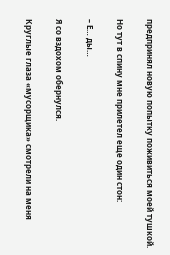предпринял новую попытку поживиться моей тушкой.

Но тут в спину мне прилетел еще один стон:

– Е… ды…

Я со вздохом обернулся.

Круглые глаза «мусорщика» смотрели на меня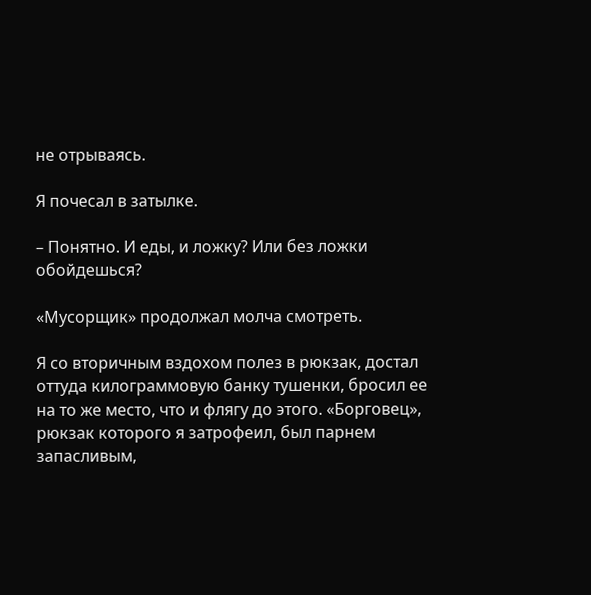не отрываясь.

Я почесал в затылке.

– Понятно. И еды, и ложку? Или без ложки обойдешься?

«Мусорщик» продолжал молча смотреть.

Я со вторичным вздохом полез в рюкзак, достал оттуда килограммовую банку тушенки, бросил ее на то же место, что и флягу до этого. «Борговец», рюкзак которого я затрофеил, был парнем запасливым,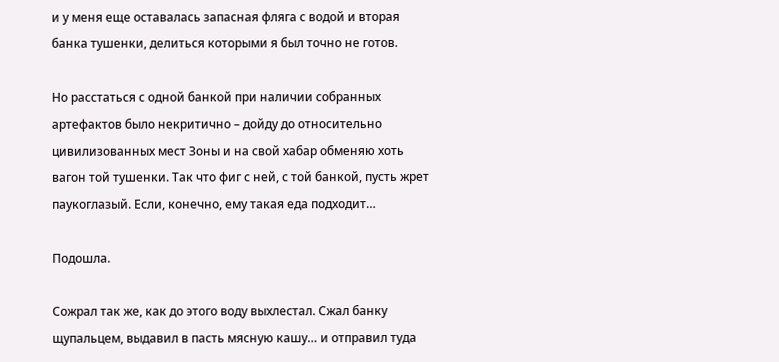и у меня еще оставалась запасная фляга с водой и вторая банка тушенки, делиться которыми я был точно не готов.

Но расстаться с одной банкой при наличии собранных артефактов было некритично – дойду до относительно цивилизованных мест Зоны и на свой хабар обменяю хоть вагон той тушенки. Так что фиг с ней, с той банкой, пусть жрет паукоглазый. Если, конечно, ему такая еда подходит…

Подошла.

Сожрал так же, как до этого воду выхлестал. Сжал банку щупальцем, выдавил в пасть мясную кашу… и отправил туда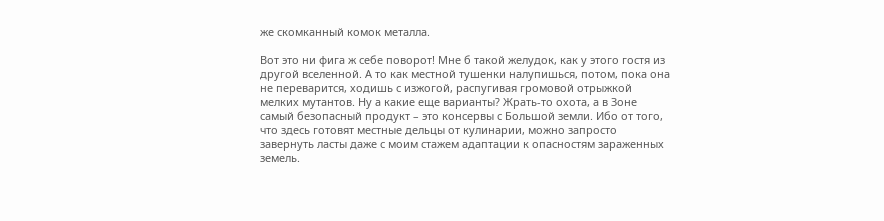же скомканный комок металла.

Вот это ни фига ж себе поворот! Мне б такой желудок, как у этого гостя из другой вселенной. А то как местной тушенки налупишься, потом, пока она не переварится, ходишь с изжогой, распугивая громовой отрыжкой мелких мутантов. Ну а какие еще варианты? Жрать-то охота, а в Зоне самый безопасный продукт – это консервы с Большой земли. Ибо от того, что здесь готовят местные дельцы от кулинарии, можно запросто завернуть ласты даже с моим стажем адаптации к опасностям зараженных земель.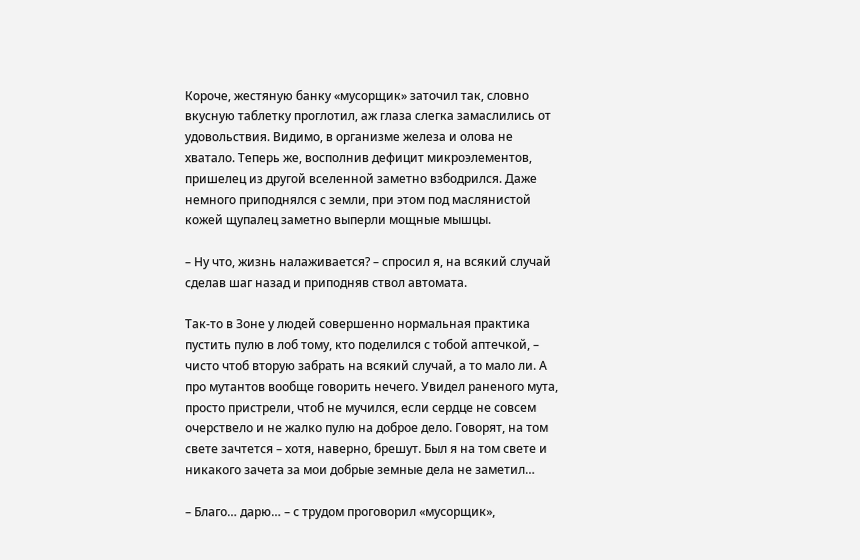Короче, жестяную банку «мусорщик» заточил так, словно вкусную таблетку проглотил, аж глаза слегка замаслились от удовольствия. Видимо, в организме железа и олова не хватало. Теперь же, восполнив дефицит микроэлементов, пришелец из другой вселенной заметно взбодрился. Даже немного приподнялся с земли, при этом под маслянистой кожей щупалец заметно выперли мощные мышцы.

– Ну что, жизнь налаживается? – спросил я, на всякий случай сделав шаг назад и приподняв ствол автомата.

Так-то в Зоне у людей совершенно нормальная практика пустить пулю в лоб тому, кто поделился с тобой аптечкой, – чисто чтоб вторую забрать на всякий случай, а то мало ли. А про мутантов вообще говорить нечего. Увидел раненого мута, просто пристрели, чтоб не мучился, если сердце не совсем очерствело и не жалко пулю на доброе дело. Говорят, на том свете зачтется – хотя, наверно, брешут. Был я на том свете и никакого зачета за мои добрые земные дела не заметил…

– Благо… дарю… – с трудом проговорил «мусорщик»,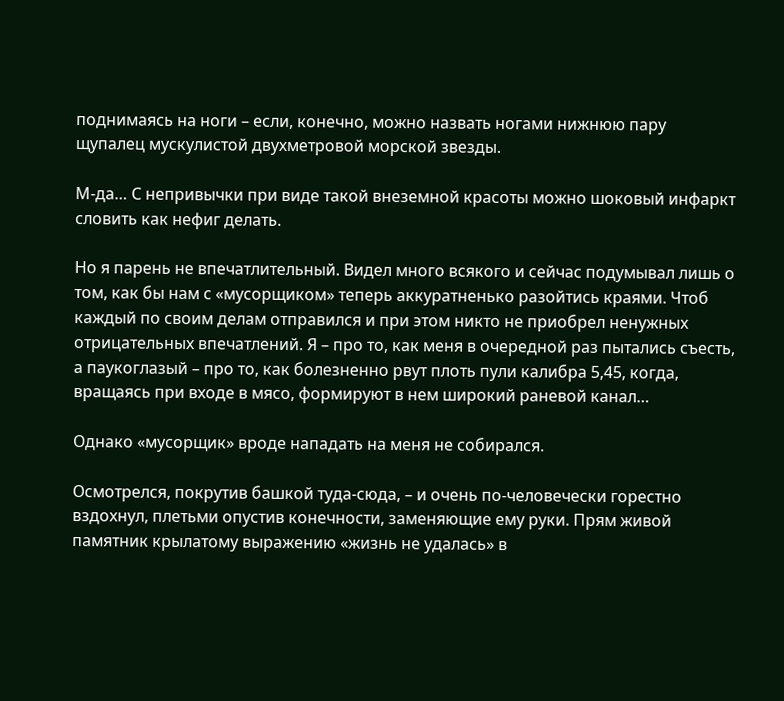поднимаясь на ноги – если, конечно, можно назвать ногами нижнюю пару щупалец мускулистой двухметровой морской звезды.

М-да… С непривычки при виде такой внеземной красоты можно шоковый инфаркт словить как нефиг делать.

Но я парень не впечатлительный. Видел много всякого и сейчас подумывал лишь о том, как бы нам с «мусорщиком» теперь аккуратненько разойтись краями. Чтоб каждый по своим делам отправился и при этом никто не приобрел ненужных отрицательных впечатлений. Я – про то, как меня в очередной раз пытались съесть, а паукоглазый – про то, как болезненно рвут плоть пули калибра 5,45, когда, вращаясь при входе в мясо, формируют в нем широкий раневой канал…

Однако «мусорщик» вроде нападать на меня не собирался.

Осмотрелся, покрутив башкой туда-сюда, – и очень по-человечески горестно вздохнул, плетьми опустив конечности, заменяющие ему руки. Прям живой памятник крылатому выражению «жизнь не удалась» в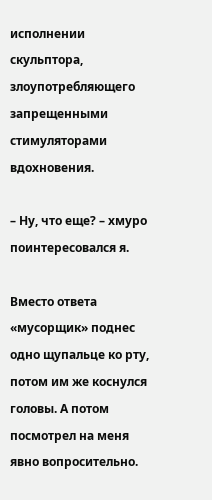исполнении скульптора, злоупотребляющего запрещенными стимуляторами вдохновения.

– Ну, что еще? – хмуро поинтересовался я.

Вместо ответа «мусорщик» поднес одно щупальце ко рту, потом им же коснулся головы. А потом посмотрел на меня явно вопросительно.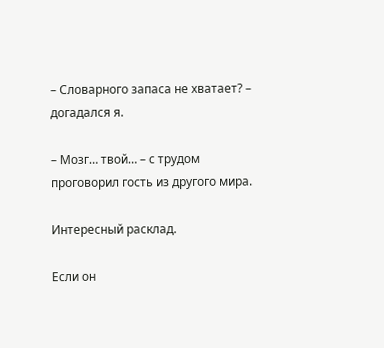– Словарного запаса не хватает? – догадался я.

– Мозг… твой… – с трудом проговорил гость из другого мира.

Интересный расклад.

Если он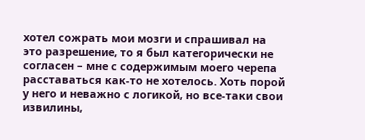хотел сожрать мои мозги и спрашивал на это разрешение, то я был категорически не согласен – мне с содержимым моего черепа расставаться как-то не хотелось. Хоть порой у него и неважно с логикой, но все-таки свои извилины,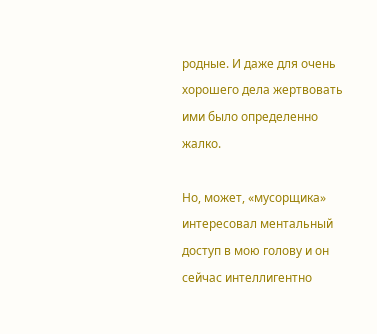родные. И даже для очень хорошего дела жертвовать ими было определенно жалко.

Но, может, «мусорщика» интересовал ментальный доступ в мою голову и он сейчас интеллигентно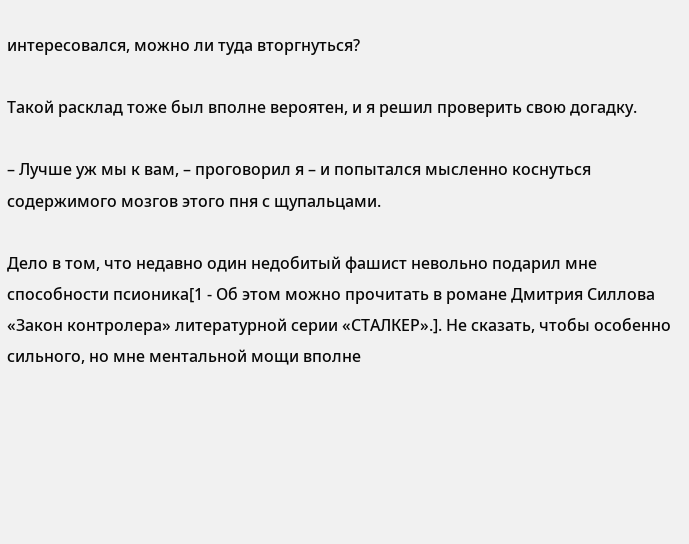интересовался, можно ли туда вторгнуться?

Такой расклад тоже был вполне вероятен, и я решил проверить свою догадку.

– Лучше уж мы к вам, – проговорил я – и попытался мысленно коснуться содержимого мозгов этого пня с щупальцами.

Дело в том, что недавно один недобитый фашист невольно подарил мне способности псионика[1 - Об этом можно прочитать в романе Дмитрия Силлова «Закон контролера» литературной серии «СТАЛКЕР».]. Не сказать, чтобы особенно сильного, но мне ментальной мощи вполне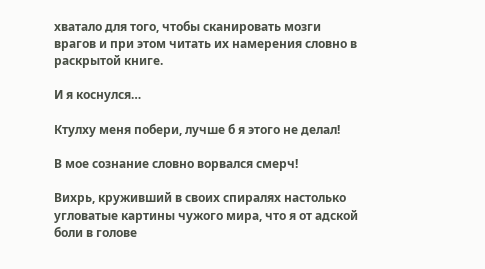хватало для того, чтобы сканировать мозги врагов и при этом читать их намерения словно в раскрытой книге.

И я коснулся…

Ктулху меня побери, лучше б я этого не делал!

В мое сознание словно ворвался смерч!

Вихрь, круживший в своих спиралях настолько угловатые картины чужого мира, что я от адской боли в голове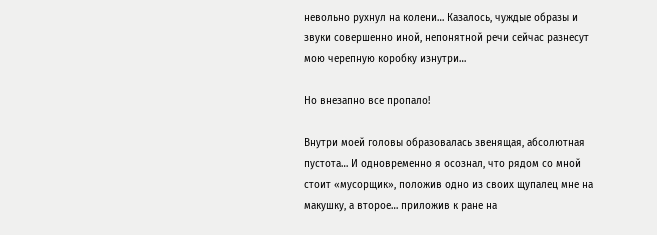невольно рухнул на колени… Казалось, чуждые образы и звуки совершенно иной, непонятной речи сейчас разнесут мою черепную коробку изнутри…

Но внезапно все пропало!

Внутри моей головы образовалась звенящая, абсолютная пустота… И одновременно я осознал, что рядом со мной стоит «мусорщик», положив одно из своих щупалец мне на макушку, а второе… приложив к ране на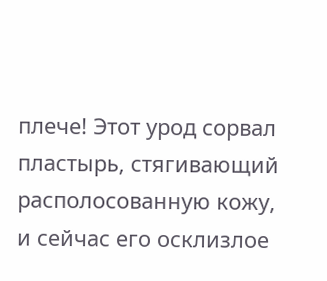плече! Этот урод сорвал пластырь, стягивающий располосованную кожу, и сейчас его осклизлое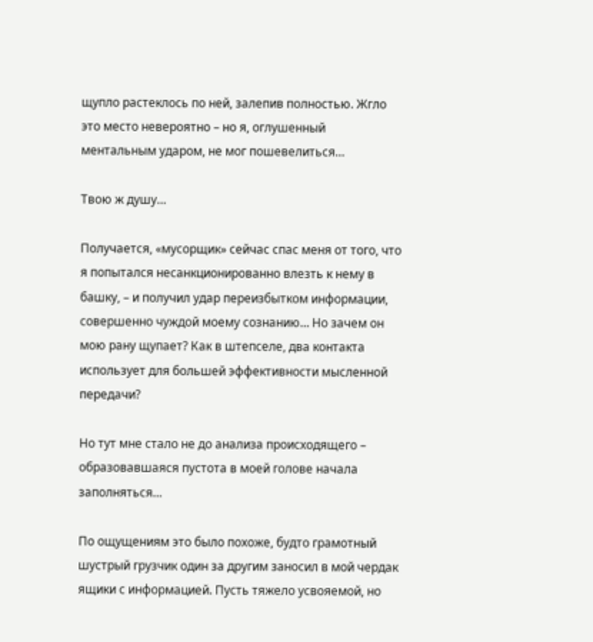щупло растеклось по ней, залепив полностью. Жгло это место невероятно – но я, оглушенный ментальным ударом, не мог пошевелиться…

Твою ж душу…

Получается, «мусорщик» сейчас спас меня от того, что я попытался несанкционированно влезть к нему в башку, – и получил удар переизбытком информации, совершенно чуждой моему сознанию… Но зачем он мою рану щупает? Как в штепселе, два контакта использует для большей эффективности мысленной передачи?

Но тут мне стало не до анализа происходящего – образовавшаяся пустота в моей голове начала заполняться…

По ощущениям это было похоже, будто грамотный шустрый грузчик один за другим заносил в мой чердак ящики с информацией. Пусть тяжело усвояемой, но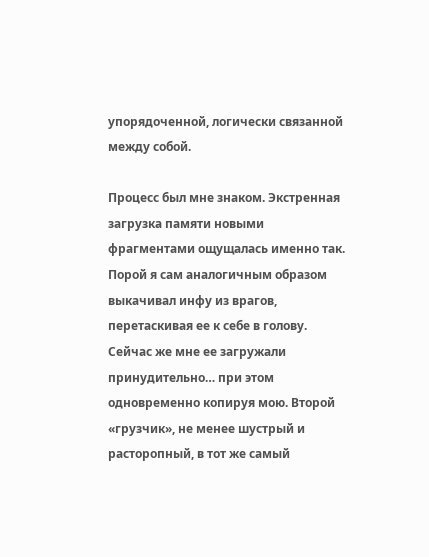упорядоченной, логически связанной между собой.

Процесс был мне знаком. Экстренная загрузка памяти новыми фрагментами ощущалась именно так. Порой я сам аналогичным образом выкачивал инфу из врагов, перетаскивая ее к себе в голову. Сейчас же мне ее загружали принудительно… при этом одновременно копируя мою. Второй «грузчик», не менее шустрый и расторопный, в тот же самый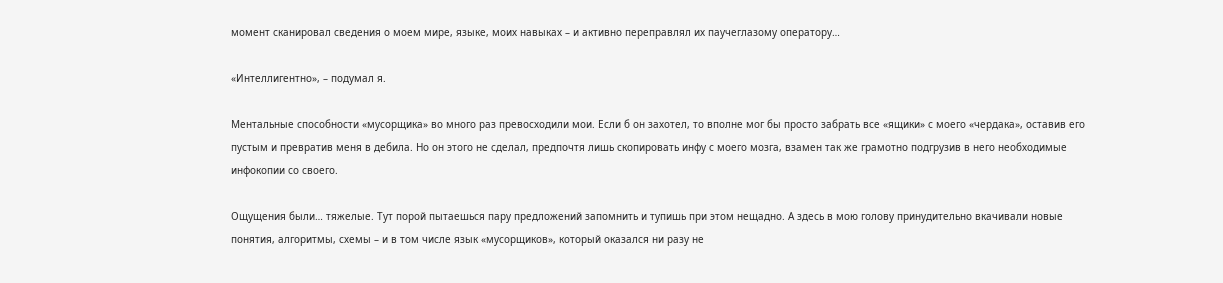момент сканировал сведения о моем мире, языке, моих навыках – и активно переправлял их паучеглазому оператору…

«Интеллигентно», – подумал я.

Ментальные способности «мусорщика» во много раз превосходили мои. Если б он захотел, то вполне мог бы просто забрать все «ящики» с моего «чердака», оставив его пустым и превратив меня в дебила. Но он этого не сделал, предпочтя лишь скопировать инфу с моего мозга, взамен так же грамотно подгрузив в него необходимые инфокопии со своего.

Ощущения были… тяжелые. Тут порой пытаешься пару предложений запомнить и тупишь при этом нещадно. А здесь в мою голову принудительно вкачивали новые понятия, алгоритмы, схемы – и в том числе язык «мусорщиков», который оказался ни разу не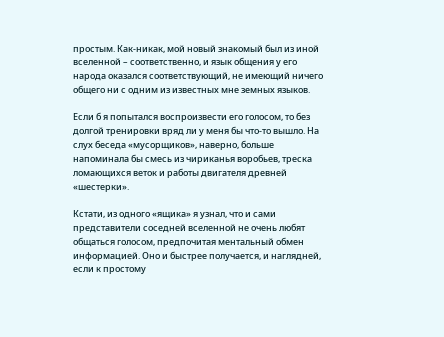простым. Как-никак, мой новый знакомый был из иной вселенной – соответственно, и язык общения у его народа оказался соответствующий, не имеющий ничего общего ни с одним из известных мне земных языков.

Если б я попытался воспроизвести его голосом, то без долгой тренировки вряд ли у меня бы что-то вышло. На слух беседа «мусорщиков», наверно, больше напоминала бы смесь из чириканья воробьев, треска ломающихся веток и работы двигателя древней «шестерки».

Кстати, из одного «ящика» я узнал, что и сами представители соседней вселенной не очень любят общаться голосом, предпочитая ментальный обмен информацией. Оно и быстрее получается, и наглядней, если к простому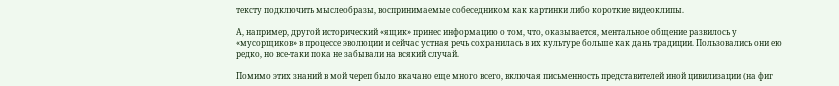тексту подключить мыслеобразы, воспринимаемые собеседником как картинки либо короткие видеоклипы.

А, например, другой исторический «ящик» принес информацию о том, что, оказывается, ментальное общение развилось у «мусорщиков» в процессе эволюции и сейчас устная речь сохранилась в их культуре больше как дань традиции. Пользовались они ею редко, но все-таки пока не забывали на всякий случай.

Помимо этих знаний в мой череп было вкачано еще много всего, включая письменность представителей иной цивилизации (на фиг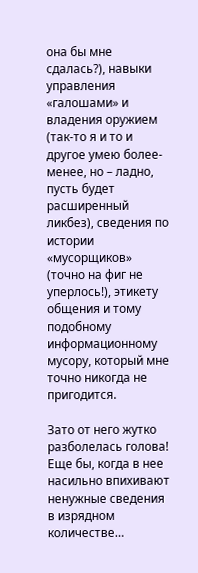она бы мне сдалась?), навыки управления «галошами» и владения оружием (так-то я и то и другое умею более-менее, но – ладно, пусть будет расширенный ликбез), сведения по истории «мусорщиков» (точно на фиг не уперлось!), этикету общения и тому подобному информационному мусору, который мне точно никогда не пригодится.

Зато от него жутко разболелась голова! Еще бы, когда в нее насильно впихивают ненужные сведения в изрядном количестве…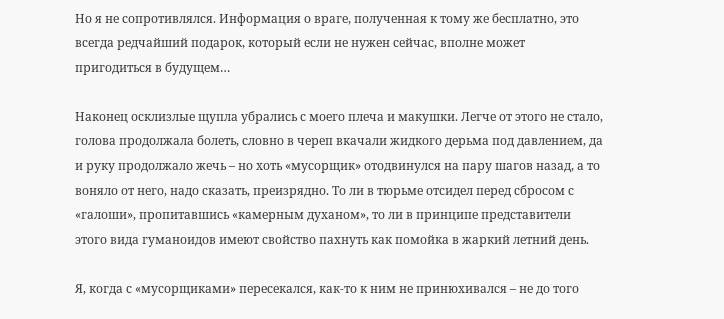Но я не сопротивлялся. Информация о враге, полученная к тому же бесплатно, это всегда редчайший подарок, который если не нужен сейчас, вполне может пригодиться в будущем…

Наконец осклизлые щупла убрались с моего плеча и макушки. Легче от этого не стало, голова продолжала болеть, словно в череп вкачали жидкого дерьма под давлением, да и руку продолжало жечь – но хоть «мусорщик» отодвинулся на пару шагов назад, а то воняло от него, надо сказать, преизрядно. То ли в тюрьме отсидел перед сбросом с «галоши», пропитавшись «камерным духаном», то ли в принципе представители этого вида гуманоидов имеют свойство пахнуть как помойка в жаркий летний день.

Я, когда с «мусорщиками» пересекался, как-то к ним не принюхивался – не до того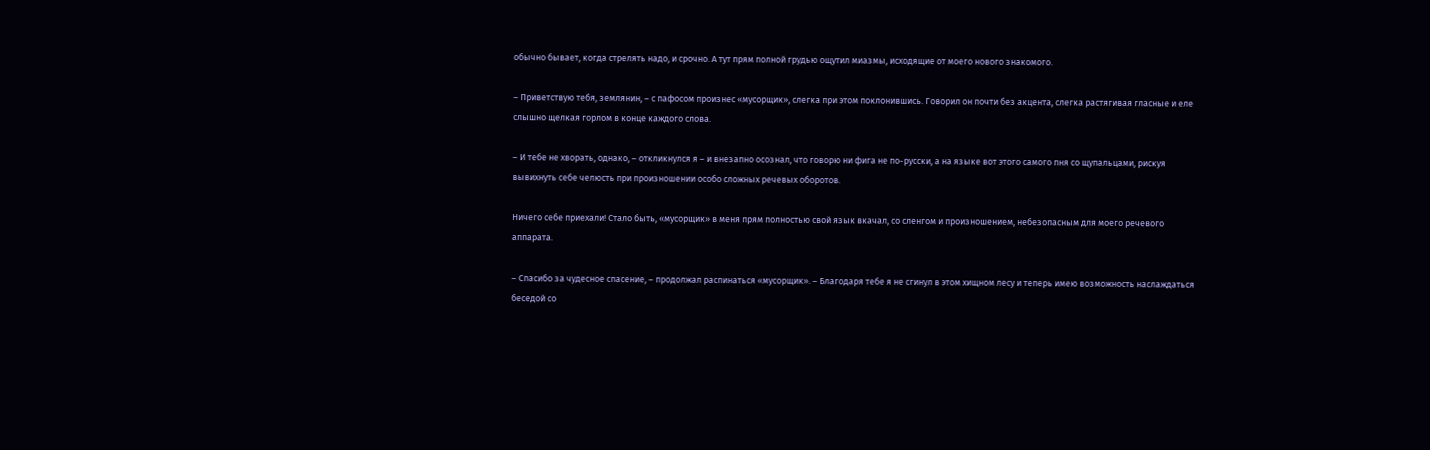обычно бывает, когда стрелять надо, и срочно. А тут прям полной грудью ощутил миазмы, исходящие от моего нового знакомого.

– Приветствую тебя, землянин, – с пафосом произнес «мусорщик», слегка при этом поклонившись. Говорил он почти без акцента, слегка растягивая гласные и еле слышно щелкая горлом в конце каждого слова.

– И тебе не хворать, однако, – откликнулся я – и внезапно осознал, что говорю ни фига не по-русски, а на языке вот этого самого пня со щупальцами, рискуя вывихнуть себе челюсть при произношении особо сложных речевых оборотов.

Ничего себе приехали! Стало быть, «мусорщик» в меня прям полностью свой язык вкачал, со сленгом и произношением, небезопасным для моего речевого аппарата.

– Спасибо за чудесное спасение, – продолжал распинаться «мусорщик». – Благодаря тебе я не сгинул в этом хищном лесу и теперь имею возможность наслаждаться беседой со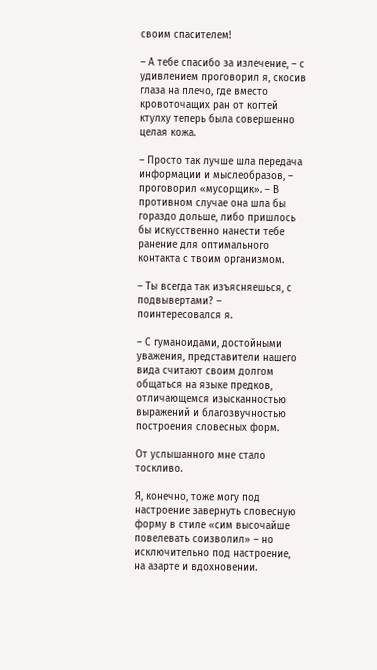своим спасителем!

– А тебе спасибо за излечение, – с удивлением проговорил я, скосив глаза на плечо, где вместо кровоточащих ран от когтей ктулху теперь была совершенно целая кожа.

– Просто так лучше шла передача информации и мыслеобразов, – проговорил «мусорщик». – В противном случае она шла бы гораздо дольше, либо пришлось бы искусственно нанести тебе ранение для оптимального контакта с твоим организмом.

– Ты всегда так изъясняешься, с подвывертами? – поинтересовался я.

– С гуманоидами, достойными уважения, представители нашего вида считают своим долгом общаться на языке предков, отличающемся изысканностью выражений и благозвучностью построения словесных форм.

От услышанного мне стало тоскливо.

Я, конечно, тоже могу под настроение завернуть словесную форму в стиле «сим высочайше повелевать соизволил» – но исключительно под настроение, на азарте и вдохновении.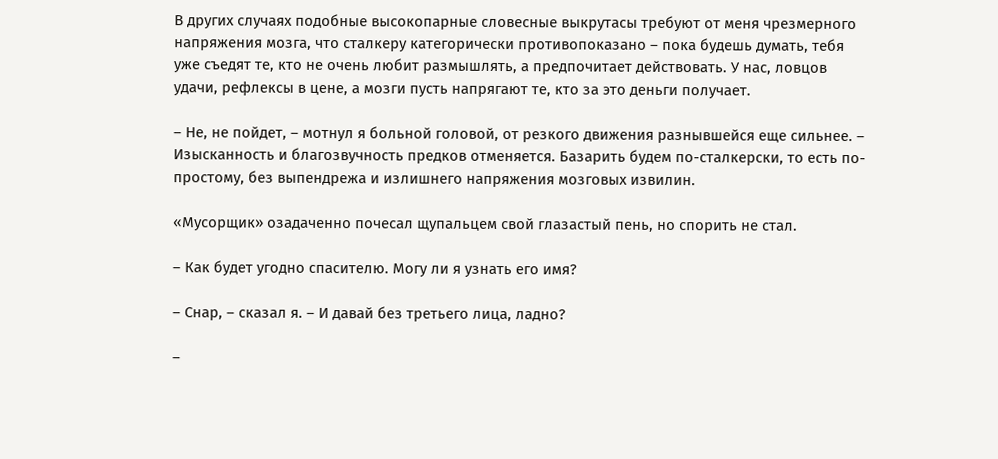В других случаях подобные высокопарные словесные выкрутасы требуют от меня чрезмерного напряжения мозга, что сталкеру категорически противопоказано – пока будешь думать, тебя уже съедят те, кто не очень любит размышлять, а предпочитает действовать. У нас, ловцов удачи, рефлексы в цене, а мозги пусть напрягают те, кто за это деньги получает.

– Не, не пойдет, – мотнул я больной головой, от резкого движения разнывшейся еще сильнее. – Изысканность и благозвучность предков отменяется. Базарить будем по-сталкерски, то есть по-простому, без выпендрежа и излишнего напряжения мозговых извилин.

«Мусорщик» озадаченно почесал щупальцем свой глазастый пень, но спорить не стал.

– Как будет угодно спасителю. Могу ли я узнать его имя?

– Снар, – сказал я. – И давай без третьего лица, ладно?

–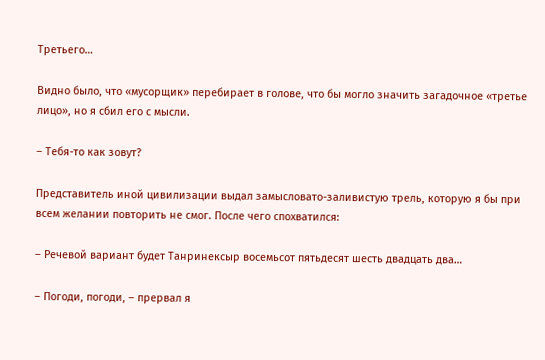Третьего…

Видно было, что «мусорщик» перебирает в голове, что бы могло значить загадочное «третье лицо», но я сбил его с мысли.

– Тебя-то как зовут?

Представитель иной цивилизации выдал замысловато-заливистую трель, которую я бы при всем желании повторить не смог. После чего спохватился:

– Речевой вариант будет Танринексыр восемьсот пятьдесят шесть двадцать два…

– Погоди, погоди, – прервал я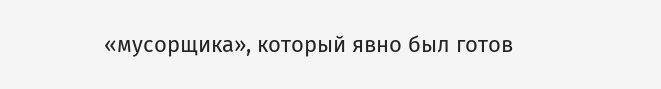«мусорщика», который явно был готов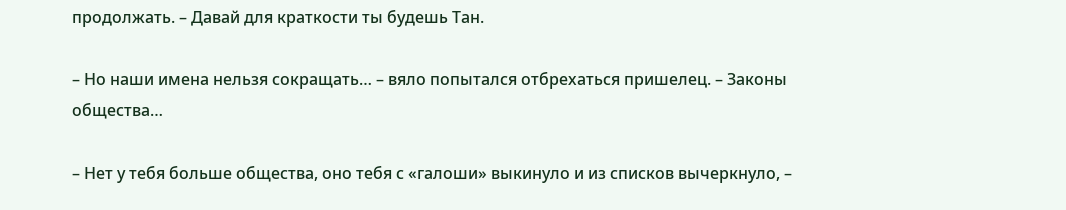продолжать. – Давай для краткости ты будешь Тан.

– Но наши имена нельзя сокращать… – вяло попытался отбрехаться пришелец. – Законы общества…

– Нет у тебя больше общества, оно тебя с «галоши» выкинуло и из списков вычеркнуло, –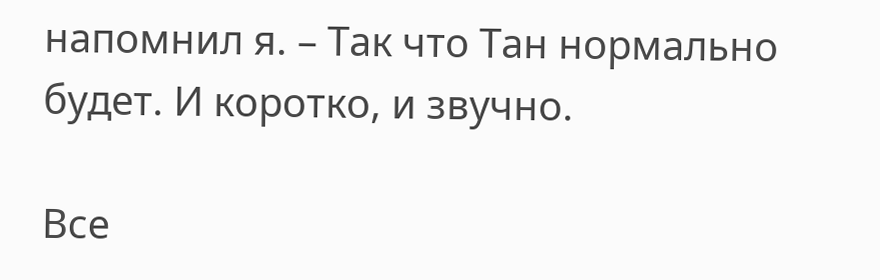напомнил я. – Так что Тан нормально будет. И коротко, и звучно.

Все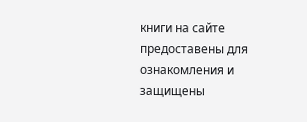книги на сайте предоставены для ознакомления и защищены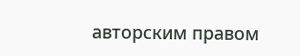авторским правом